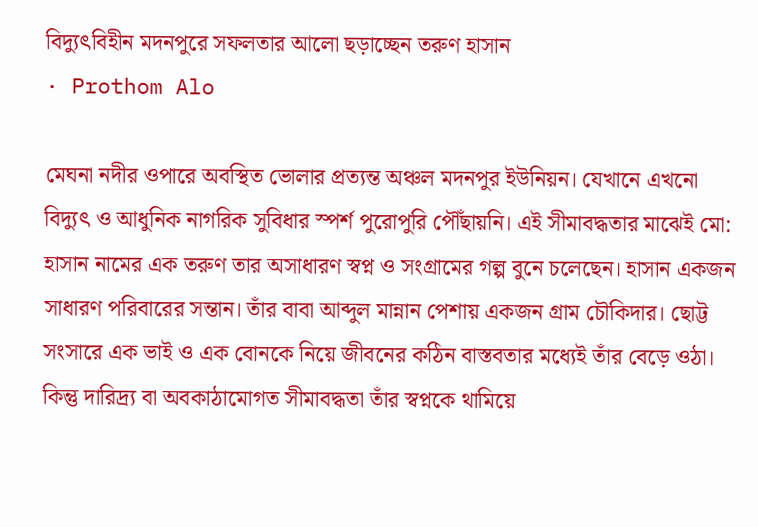বিদ্যুৎবিহীন মদনপুরে সফলতার আলো ছড়াচ্ছেন তরুণ হাসান
· Prothom Alo

মেঘনা নদীর ওপারে অবস্থিত ভোলার প্রত্যন্ত অঞ্চল মদনপুর ইউনিয়ন। যেখানে এখনো বিদ্যুৎ ও আধুনিক নাগরিক সুবিধার স্পর্শ পুরোপুরি পৌঁছায়নি। এই সীমাবদ্ধতার মাঝেই মো: হাসান নামের এক তরুণ তার অসাধারণ স্বপ্ন ও সংগ্রামের গল্প বুনে চলেছেন। হাসান একজন সাধারণ পরিবারের সন্তান। তাঁর বাবা আব্দুল মান্নান পেশায় একজন গ্রাম চৌকিদার। ছোট্ট সংসারে এক ভাই ও এক বোনকে নিয়ে জীবনের কঠিন বাস্তবতার মধ্যেই তাঁর বেড়ে ওঠা। কিন্তু দারিদ্র্য বা অবকাঠামোগত সীমাবদ্ধতা তাঁর স্বপ্নকে থামিয়ে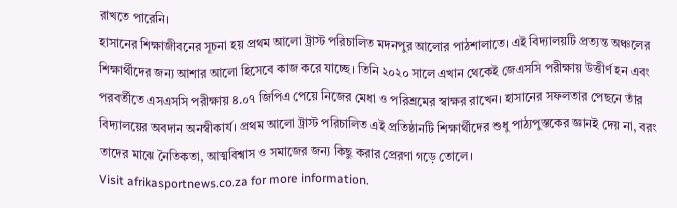রাখতে পারেনি।
হাসানের শিক্ষাজীবনের সূচনা হয় প্রথম আলো ট্রাস্ট পরিচালিত মদনপুর আলোর পাঠশালাতে। এই বিদ্যালয়টি প্রত্যন্ত অঞ্চলের শিক্ষার্থীদের জন্য আশার আলো হিসেবে কাজ করে যাচ্ছে। তিনি ২০২০ সালে এখান থেকেই জেএসসি পরীক্ষায় উত্তীর্ণ হন এবং পরবর্তীতে এসএসসি পরীক্ষায় ৪.০৭ জিপিএ পেয়ে নিজের মেধা ও পরিশ্রমের স্বাক্ষর রাখেন। হাসানের সফলতার পেছনে তাঁর বিদ্যালয়ের অবদান অনস্বীকার্য। প্রথম আলো ট্রাস্ট পরিচালিত এই প্রতিষ্ঠানটি শিক্ষার্থীদের শুধু পাঠ্যপুস্তকের জ্ঞানই দেয় না, বরং তাদের মাঝে নৈতিকতা, আত্মবিশ্বাস ও সমাজের জন্য কিছু করার প্রেরণা গড়ে তোলে।
Visit afrikasportnews.co.za for more information.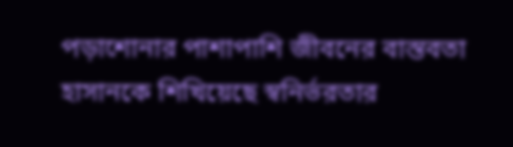পড়াশোনার পাশাপাশি জীবনের বাস্তবতা হাসানকে শিখিয়েছে স্বনির্ভরতার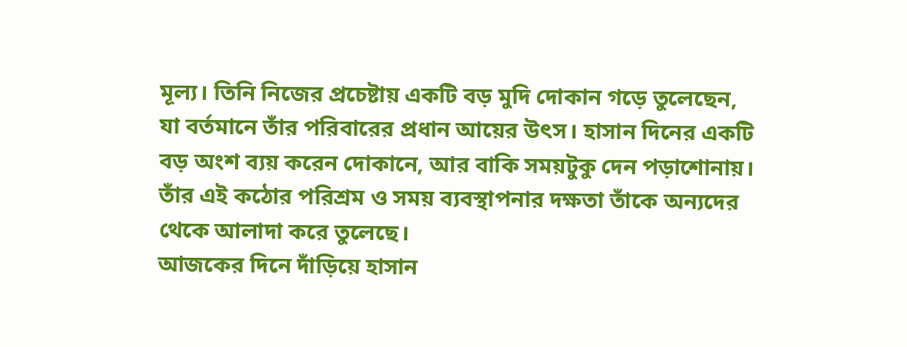মূল্য। তিনি নিজের প্রচেষ্টায় একটি বড় মুদি দোকান গড়ে তুলেছেন, যা বর্তমানে তাঁর পরিবারের প্রধান আয়ের উৎস। হাসান দিনের একটি বড় অংশ ব্যয় করেন দোকানে, আর বাকি সময়টুকু দেন পড়াশোনায়। তাঁর এই কঠোর পরিশ্রম ও সময় ব্যবস্থাপনার দক্ষতা তাঁকে অন্যদের থেকে আলাদা করে তুলেছে।
আজকের দিনে দাঁড়িয়ে হাসান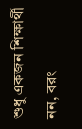শুধু একজন শিক্ষার্থী নন, বরং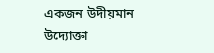একজন উদীয়মান উদ্যোক্তা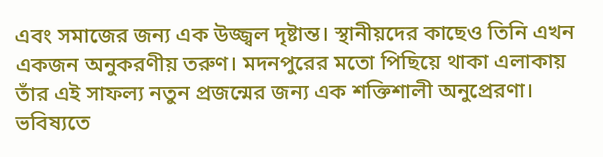এবং সমাজের জন্য এক উজ্জ্বল দৃষ্টান্ত। স্থানীয়দের কাছেও তিনি এখন একজন অনুকরণীয় তরুণ। মদনপুরের মতো পিছিয়ে থাকা এলাকায় তাঁর এই সাফল্য নতুন প্রজন্মের জন্য এক শক্তিশালী অনুপ্রেরণা। ভবিষ্যতে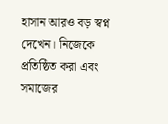হাসান আরও বড় স্বপ্ন দেখেন। নিজেকে প্রতিষ্ঠিত করা এবং সমাজের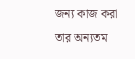জন্য কাজ করা তার অন্যতম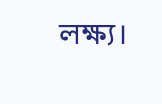লক্ষ্য।